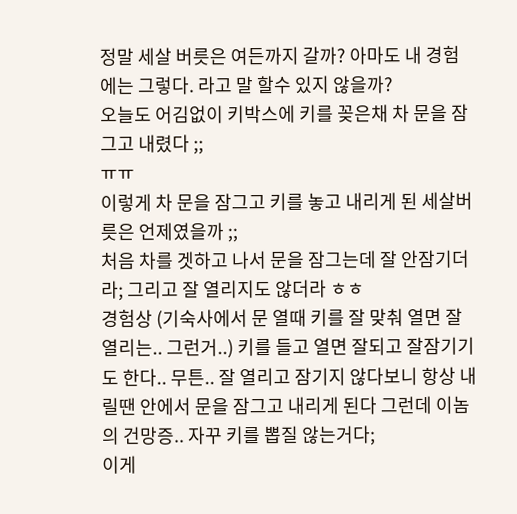정말 세살 버릇은 여든까지 갈까? 아마도 내 경험에는 그렇다. 라고 말 할수 있지 않을까?
오늘도 어김없이 키박스에 키를 꽂은채 차 문을 잠그고 내렸다 ;;
ㅠㅠ
이렇게 차 문을 잠그고 키를 놓고 내리게 된 세살버릇은 언제였을까 ;;
처음 차를 겟하고 나서 문을 잠그는데 잘 안잠기더라; 그리고 잘 열리지도 않더라 ㅎㅎ
경험상 (기숙사에서 문 열때 키를 잘 맞춰 열면 잘 열리는.. 그런거..) 키를 들고 열면 잘되고 잘잠기기도 한다.. 무튼.. 잘 열리고 잠기지 않다보니 항상 내릴땐 안에서 문을 잠그고 내리게 된다 그런데 이놈의 건망증.. 자꾸 키를 뽑질 않는거다;
이게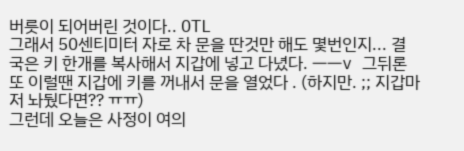버릇이 되어버린 것이다.. OTL
그래서 50센티미터 자로 차 문을 딴것만 해도 몇번인지... 결국은 키 한개를 복사해서 지갑에 넣고 다녔다. ㅡㅡv 그뒤론 또 이럴땐 지갑에 키를 꺼내서 문을 열었다 . (하지만. ;; 지갑마저 놔뒀다면?? ㅠㅠ)
그런데 오늘은 사정이 여의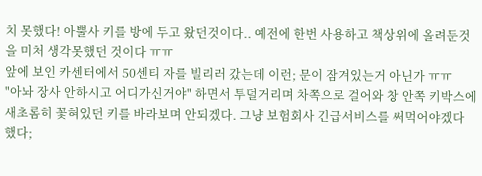치 못했다! 아뿔사 키를 방에 두고 왔던것이다.. 예전에 한번 사용하고 책상위에 올려둔것을 미처 생각못했던 것이다 ㅠㅠ
앞에 보인 카센터에서 50센티 자를 빌리러 갔는데 이런; 문이 잠겨있는거 아닌가 ㅠㅠ
"아놔 장사 안하시고 어디가신거야" 하면서 투덜거리며 차쪽으로 걸어와 창 안쪽 키박스에 새초롬히 꽃혀있던 키를 바라보며 안되겠다. 그냥 보험회사 긴급서비스를 써먹어야겠다 했다;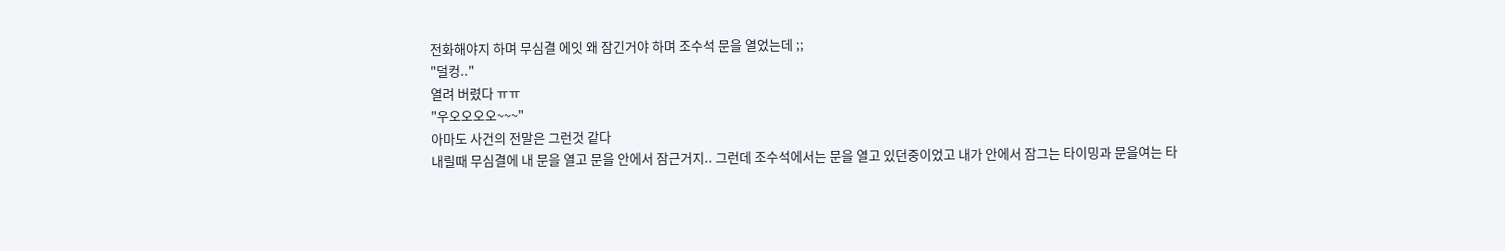전화해야지 하며 무심결 에잇 왜 잠긴거야 하며 조수석 문을 열었는데 ;;
"덜컹.."
열려 버렸다 ㅠㅠ
"우오오오오~~~"
아마도 사건의 전말은 그런것 같다
내릴때 무심결에 내 문을 열고 문을 안에서 잠근거지.. 그런데 조수석에서는 문을 열고 있던중이었고 내가 안에서 잠그는 타이밍과 문을여는 타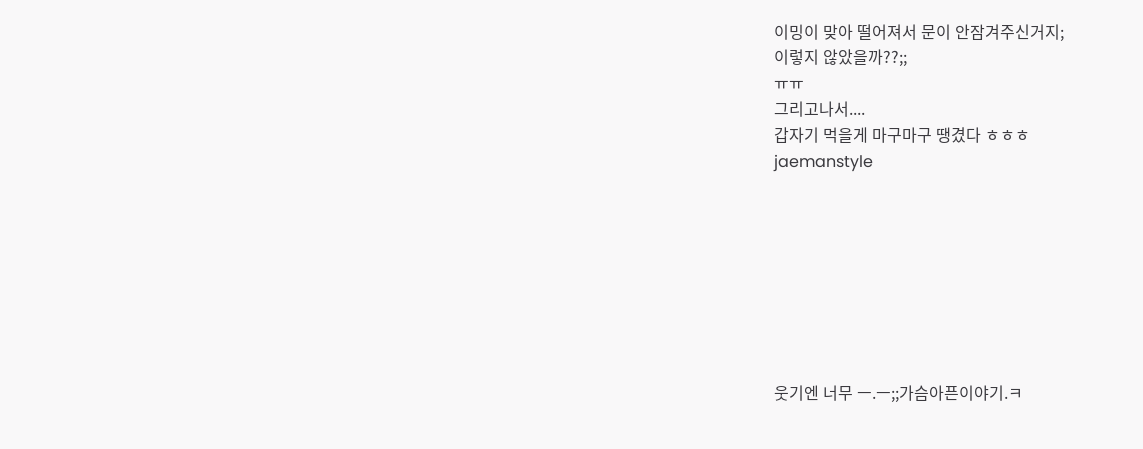이밍이 맞아 떨어져서 문이 안잠겨주신거지;
이렇지 않았을까??;;
ㅠㅠ
그리고나서....
갑자기 먹을게 마구마구 땡겼다 ㅎㅎㅎ
jaemanstyle








웃기엔 너무 ㅡ.ㅡ;;가슴아픈이야기.ㅋ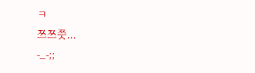ㅋ
쯔쯔쯧...
-_-;;